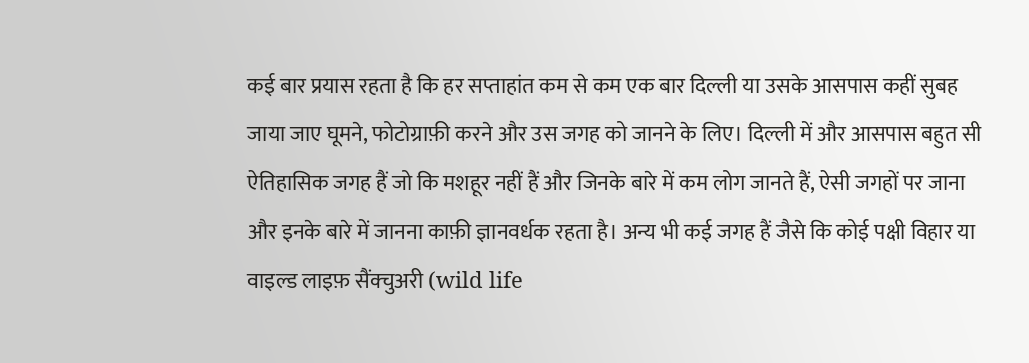कई बार प्रयास रहता है कि हर सप्ताहांत कम से कम एक बार दिल्ली या उसके आसपास कहीं सुबह जाया जाए घूमने, फोटोग्राफ़ी करने और उस जगह को जानने के लिए। दिल्ली में और आसपास बहुत सी ऐतिहासिक जगह हैं जो कि मशहूर नहीं हैं और जिनके बारे में कम लोग जानते हैं, ऐसी जगहों पर जाना और इनके बारे में जानना काफ़ी ज्ञानवर्धक रहता है। अन्य भी कई जगह हैं जैसे कि कोई पक्षी विहार या वाइल्ड लाइफ़ सैंक्चुअरी (wild life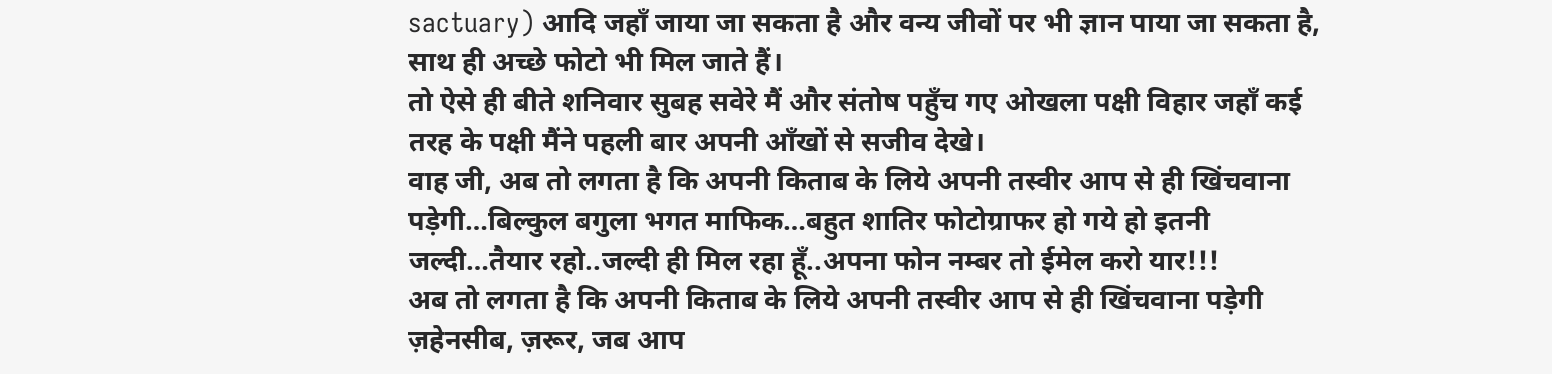sactuary) आदि जहाँ जाया जा सकता है और वन्य जीवों पर भी ज्ञान पाया जा सकता है, साथ ही अच्छे फोटो भी मिल जाते हैं।
तो ऐसे ही बीते शनिवार सुबह सवेरे मैं और संतोष पहुँच गए ओखला पक्षी विहार जहाँ कई तरह के पक्षी मैंने पहली बार अपनी आँखों से सजीव देखे।
वाह जी, अब तो लगता है कि अपनी किताब के लिये अपनी तस्वीर आप से ही खिंचवाना पड़ेगी…बिल्कुल बगुला भगत माफिक…बहुत शातिर फोटोग्राफर हो गये हो इतनी जल्दी…तैयार रहो..जल्दी ही मिल रहा हूँ..अपना फोन नम्बर तो ईमेल करो यार!!!
अब तो लगता है कि अपनी किताब के लिये अपनी तस्वीर आप से ही खिंचवाना पड़ेगी
ज़हेनसीब, ज़रूर, जब आप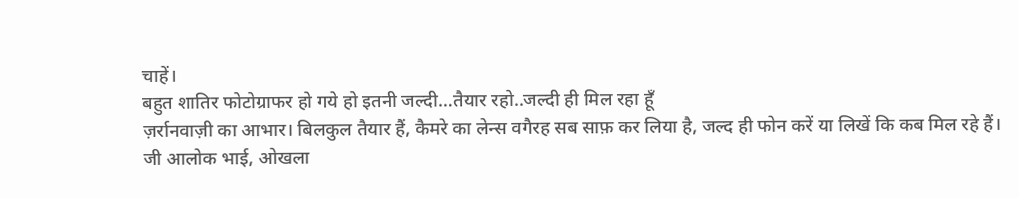चाहें।
बहुत शातिर फोटोग्राफर हो गये हो इतनी जल्दी…तैयार रहो..जल्दी ही मिल रहा हूँ
ज़र्रानवाज़ी का आभार। बिलकुल तैयार हैं, कैमरे का लेन्स वगैरह सब साफ़ कर लिया है, जल्द ही फोन करें या लिखें कि कब मिल रहे हैं।
जी आलोक भाई, ओखला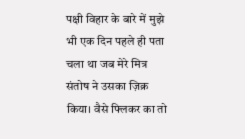पक्षी विहार के बारे में मुझे भी एक दिन पहले ही पता चला था जब मेरे मित्र संतोष ने उसका ज़िक्र किया। वैसे फ्लिकर का तो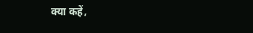क्या कहें,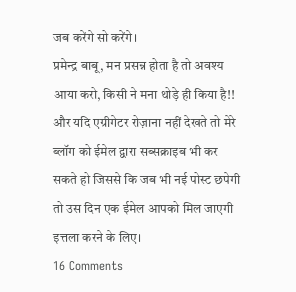जब करेंगे सो करेंगे।
प्रमेन्द्र बाबू, मन प्रसन्न होता है तो अवश्य आया करो, किसी ने मना थोड़े ही किया है!! और यदि एग्रीगेटर रोज़ाना नहीं देखते तो मेरे ब्लॉग को ईमेल द्वारा सब्सक्राइब भी कर सकते हो जिससे कि जब भी नई पोस्ट छपेगी तो उस दिन एक ईमेल आपको मिल जाएगी इत्तला करने के लिए।
16 Comments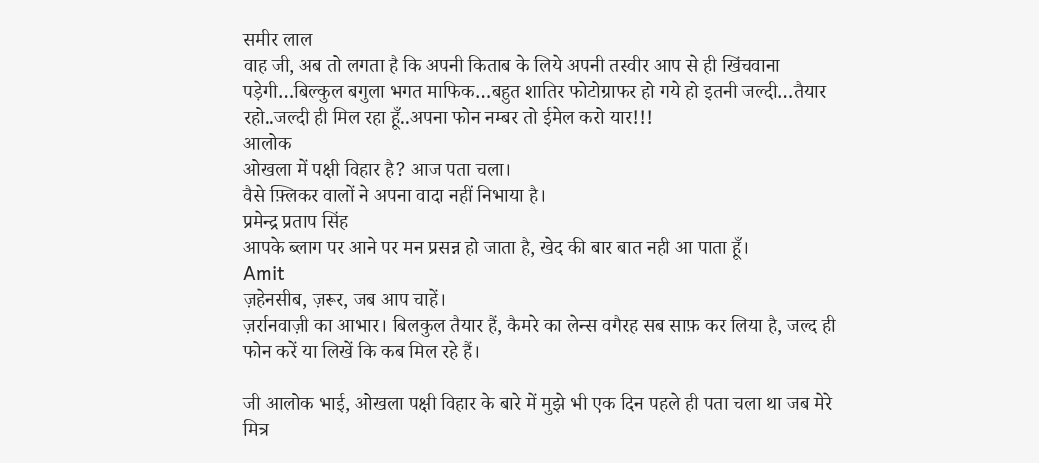समीर लाल
वाह जी, अब तो लगता है कि अपनी किताब के लिये अपनी तस्वीर आप से ही खिंचवाना पड़ेगी…बिल्कुल बगुला भगत माफिक…बहुत शातिर फोटोग्राफर हो गये हो इतनी जल्दी…तैयार रहो..जल्दी ही मिल रहा हूँ..अपना फोन नम्बर तो ईमेल करो यार!!!
आलोक
ओखला में पक्षी विहार है? आज पता चला।
वैसे फ़्लिकर वालों ने अपना वादा नहीं निभाया है।
प्रमेन्द्र प्रताप सिंह
आपके ब्लाग पर आने पर मन प्रसन्न हो जाता है, खेद की बार बात नही आ पाता हूँ।
Amit
ज़हेनसीब, ज़रूर, जब आप चाहें।
ज़र्रानवाज़ी का आभार। बिलकुल तैयार हैं, कैमरे का लेन्स वगैरह सब साफ़ कर लिया है, जल्द ही फोन करें या लिखें कि कब मिल रहे हैं।

जी आलोक भाई, ओखला पक्षी विहार के बारे में मुझे भी एक दिन पहले ही पता चला था जब मेरे मित्र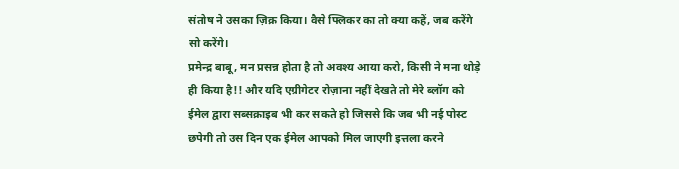संतोष ने उसका ज़िक्र किया। वैसे फ्लिकर का तो क्या कहें, जब करेंगे सो करेंगे।
प्रमेन्द्र बाबू, मन प्रसन्न होता है तो अवश्य आया करो, किसी ने मना थोड़े ही किया है!! और यदि एग्रीगेटर रोज़ाना नहीं देखते तो मेरे ब्लॉग को ईमेल द्वारा सब्सक्राइब भी कर सकते हो जिससे कि जब भी नई पोस्ट छपेगी तो उस दिन एक ईमेल आपको मिल जाएगी इत्तला करने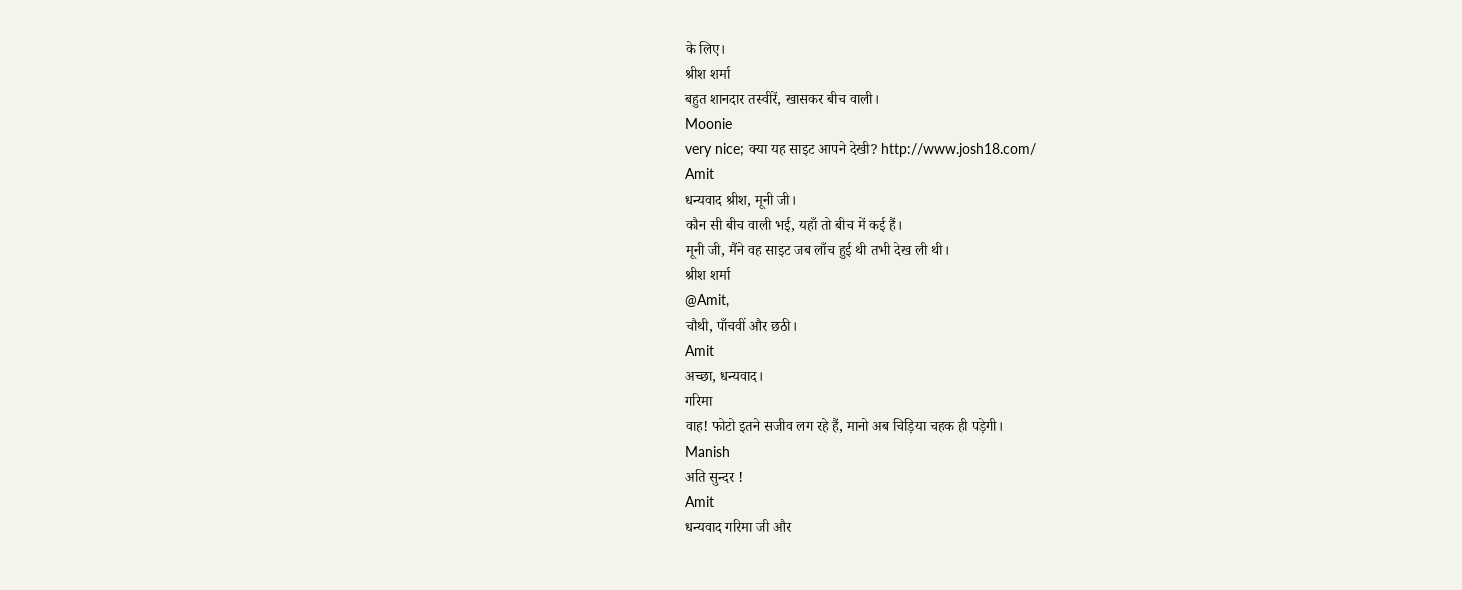के लिए।
श्रीश शर्मा
बहुत शानदार तस्वीरें, खासकर बीच वाली।
Moonie
very nice; क्या यह साइट आपने देखी? http://www.josh18.com/
Amit
धन्यवाद श्रीश, मूनी जी।
कौन सी बीच वाली भई, यहाँ तो बीच में कई हैं।
मूनी जी, मैंने वह साइट जब लाँच हुई थी तभी देख ली थी।
श्रीश शर्मा
@Amit,
चौथी, पाँचवीं और छठी।
Amit
अच्छा, धन्यवाद।
गरिमा
वाह! फोटो इतने सजीव लग रहे हैं, मानो अब चिड़िया चहक ही पड़ेगी।
Manish
अति सुन्दर !
Amit
धन्यवाद गरिमा जी और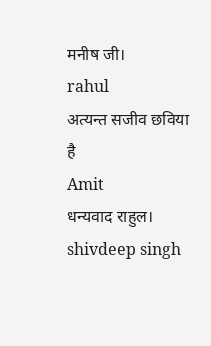मनीष जी।
rahul
अत्यन्त सजीव छविया है
Amit
धन्यवाद राहुल।
shivdeep singh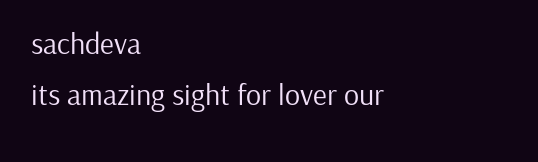sachdeva
its amazing sight for lover our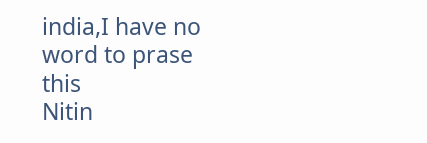india,I have no word to prase this
Nitin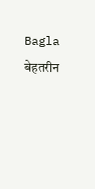Bagla
बेहतरीन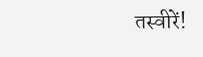तस्वीरें!